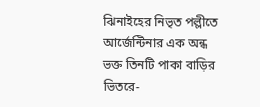ঝিনাইহের নিভৃত পল্লীতে আর্জেন্টিনার এক অন্ধ ভক্ত তিনটি পাকা বাড়ির ভিতরে-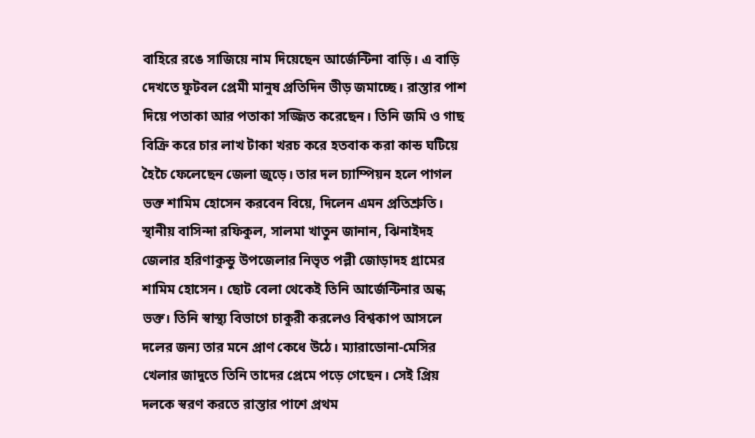বাহিরে রঙে সাজিয়ে নাম দিয়েছেন আর্জেন্টিনা বাড়ি। এ বাড়ি দেখতে ফুটবল প্রেমী মানুষ প্রতিদিন ভীড় জমাচ্ছে। রাস্তার পাশ দিয়ে পতাকা আর পতাকা সজ্জিত করেছেন। তিনি জমি ও গাছ বিক্রি করে চার লাখ টাকা খরচ করে হতবাক করা কান্ড ঘটিয়ে হৈচৈ ফেলেছেন জেলা জুড়ে। তার দল চ্যাম্পিয়ন হলে পাগল ভক্ত শামিম হোসেন করবেন বিয়ে, দিলেন এমন প্রতিশ্রুতি।
স্থানীয় বাসিন্দা রফিকুল, সালমা খাতুন জানান, ঝিনাইদহ জেলার হরিণাকুন্ডু উপজেলার নিভৃত পল্লী জোড়াদহ গ্রামের শামিম হোসেন। ছোট বেলা থেকেই তিনি আর্জেন্টিনার অন্ধ ভক্ত। তিনি স্বাস্থ্য বিভাগে চাকুরী করলেও বিশ্বকাপ আসলে দলের জন্য তার মনে প্রাণ কেধে উঠে। ম্যারাডোনা-মেসির খেলার জাদুতে তিনি তাদের প্রেমে পড়ে গেছেন। সেই প্রিয় দলকে স্বরণ করতে রাস্তার পাশে প্রথম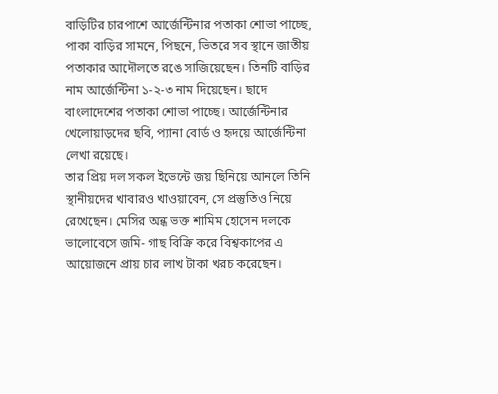বাড়িটির চারপাশে আর্জেন্টিনার পতাকা শোভা পাচ্ছে, পাকা বাড়ির সামনে, পিছনে, ভিতরে সব স্থানে জাতীয় পতাকার আদৌলতে রঙে সাজিয়েছেন। তিনটি বাড়ির নাম আর্জেন্টিনা ১-২-৩ নাম দিয়েছেন। ছাদে বাংলাদেশের পতাকা শোভা পাচ্ছে। আর্জেন্টিনার খেলোয়াড়দের ছবি, প্যানা বোর্ড ও হৃদয়ে আর্জেন্টিনা লেখা রয়েছে।
তার প্রিয় দল সকল ইভেন্টে জয় ছিনিয়ে আনলে তিনি স্থানীয়দের খাবারও খাওয়াবেন, সে প্রস্তুতিও নিয়ে রেখেছেন। মেসির অন্ধ ভক্ত শামিম হোসেন দলকে ভালোবেসে জমি- গাছ বিক্রি করে বিশ্বকাপের এ আয়োজনে প্রায় চার লাখ টাকা খরচ করেছেন।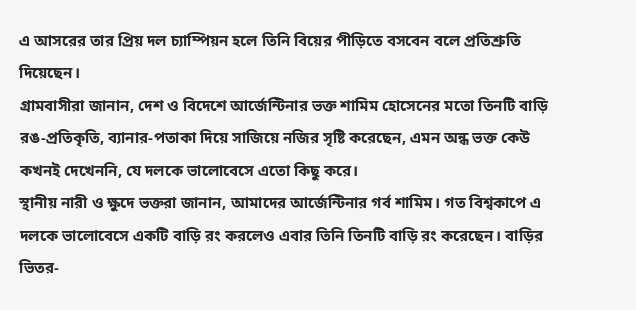এ আসরের তার প্রিয় দল চ্যাম্পিয়ন হলে তিনি বিয়ের পীড়িতে বসবেন বলে প্রতিশ্রুতি দিয়েছেন।
গ্রামবাসীরা জানান, দেশ ও বিদেশে আর্জেন্টিনার ভক্ত শামিম হোসেনের মতো তিনটি বাড়ি রঙ-প্রতিকৃতি, ব্যানার-পতাকা দিয়ে সাজিয়ে নজির সৃষ্টি করেছেন, এমন অন্ধ ভক্ত কেউ কখনই দেখেননি, যে দলকে ভালোবেসে এতো কিছু করে।
স্থানীয় নারী ও ক্ষুদে ভক্তরা জানান, আমাদের আর্জেন্টিনার গর্ব শামিম। গত বিশ্বকাপে এ দলকে ভালোবেসে একটি বাড়ি রং করলেও এবার তিনি তিনটি বাড়ি রং করেছেন। বাড়ির ভিতর-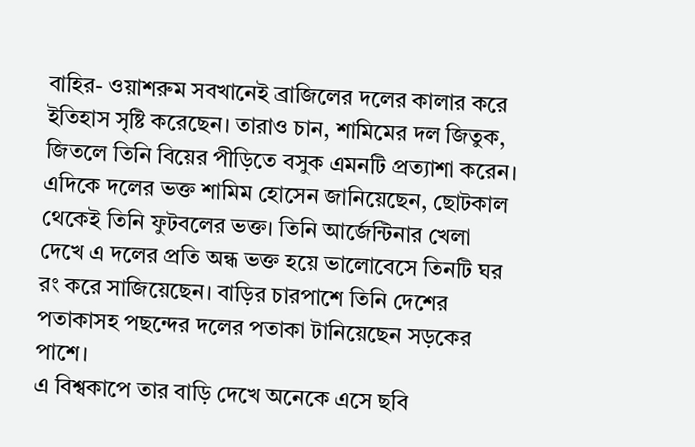বাহির- ওয়াশরুম সবখানেই ব্রাজিলের দলের কালার করে ইতিহাস সৃষ্টি করেছেন। তারাও চান, শামিমের দল জিতুক, জিতলে তিনি বিয়ের পীড়িতে বসুক এমনটি প্রত্যাশা করেন।
এদিকে দলের ভক্ত শামিম হোসেন জানিয়েছেন, ছোটকাল থেকেই তিনি ফুটবলের ভক্ত। তিনি আর্জেন্টিনার খেলা দেখে এ দলের প্রতি অন্ধ ভক্ত হয়ে ভালোবেসে তিনটি ঘর রং করে সাজিয়েছেন। বাড়ির চারপাশে তিনি দেশের পতাকাসহ পছন্দের দলের পতাকা টানিয়েছেন সড়কের পাশে।
এ বিশ্বকাপে তার বাড়ি দেখে অনেকে এসে ছবি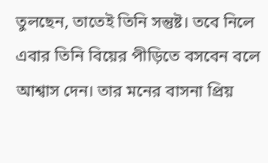তুলছেন, তাতেই তিনি সন্তুষ্ট। তবে নিলে এবার তিনি বিয়ের পীড়িতে বসবেন বলে আশ্বাস দেন। তার মনের বাসনা প্রিয়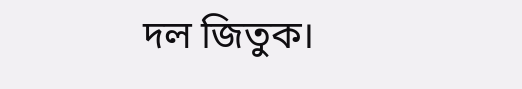দল জিতুক।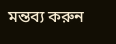মন্তব্য করুন